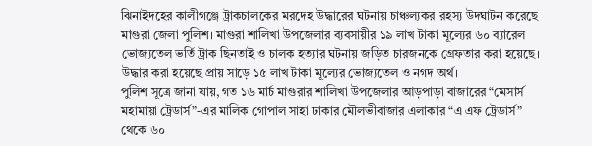ঝিনাইদহের কালীগঞ্জে ট্রাকচালকের মরদেহ উদ্ধারের ঘটনায় চাঞ্চল্যকর রহস্য উদঘাটন করেছে মাগুরা জেলা পুলিশ। মাগুরা শালিখা উপজেলার ব্যবসায়ীর ১৯ লাখ টাকা মূল্যের ৬০ ব্যারেল ভোজ্যতেল ভর্তি ট্রাক ছিনতাই ও চালক হত্যার ঘটনায় জড়িত চারজনকে গ্রেফতার করা হয়েছে। উদ্ধার করা হয়েছে প্রায় সাড়ে ১৫ লাখ টাকা মূল্যের ভোজ্যতেল ও নগদ অর্থ।
পুলিশ সূত্রে জানা যায়, গত ১৬ মার্চ মাগুরার শালিখা উপজেলার আড়পাড়া বাজারের “মেসার্স মহামায়া ট্রেডার্স”-এর মালিক গোপাল সাহা ঢাকার মৌলভীবাজার এলাকার “এ এফ ট্রেডার্স” থেকে ৬০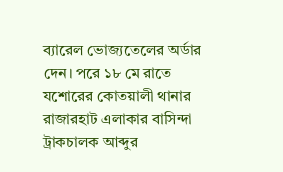ব্যারেল ভোজ্যতেলের অর্ডার দেন। পরে ১৮ মে রাতে যশোরের কোতয়ালী থানার রাজারহাট এলাকার বাসিন্দা ট্রাকচালক আব্দুর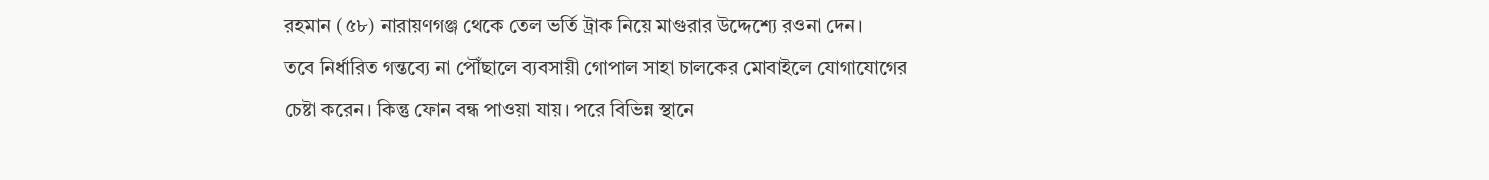রহমান (৫৮) নারায়ণগঞ্জ থেকে তেল ভর্তি ট্রাক নিয়ে মাগুরার উদ্দেশ্যে রওনা দেন।
তবে নির্ধারিত গন্তব্যে না পৌঁছালে ব্যবসায়ী গোপাল সাহা চালকের মোবাইলে যোগাযোগের চেষ্টা করেন। কিন্তু ফোন বন্ধ পাওয়া যায়। পরে বিভিন্ন স্থানে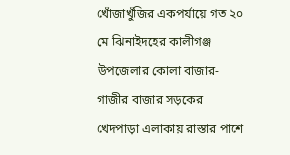খোঁজাখুঁজির একপর্যায়ে গত ২০ মে ঝিনাইদহের কালীগঞ্জ উপজেলার কোলা বাজার-গাজীর বাজার সড়কের খেদপাড়া এলাকায় রাস্তার পাশে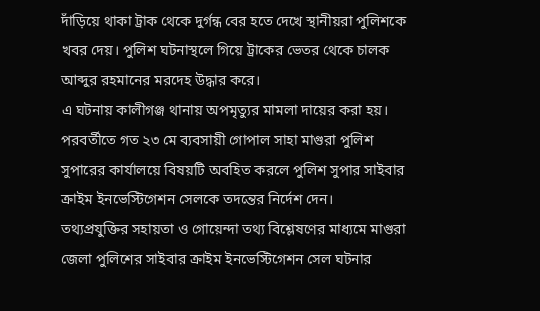দাঁড়িয়ে থাকা ট্রাক থেকে দুর্গন্ধ বের হতে দেখে স্থানীয়রা পুলিশকে খবর দেয়। পুলিশ ঘটনাস্থলে গিয়ে ট্রাকের ভেতর থেকে চালক আব্দুর রহমানের মরদেহ উদ্ধার করে।
এ ঘটনায় কালীগঞ্জ থানায় অপমৃত্যুর মামলা দায়ের করা হয়।
পরবর্তীতে গত ২৩ মে ব্যবসায়ী গোপাল সাহা মাগুরা পুলিশ সুপারের কার্যালয়ে বিষয়টি অবহিত করলে পুলিশ সুপার সাইবার ক্রাইম ইনভেস্টিগেশন সেলকে তদন্তের নির্দেশ দেন।
তথ্যপ্রযুক্তির সহায়তা ও গোয়েন্দা তথ্য বিশ্লেষণের মাধ্যমে মাগুরা জেলা পুলিশের সাইবার ক্রাইম ইনভেস্টিগেশন সেল ঘটনার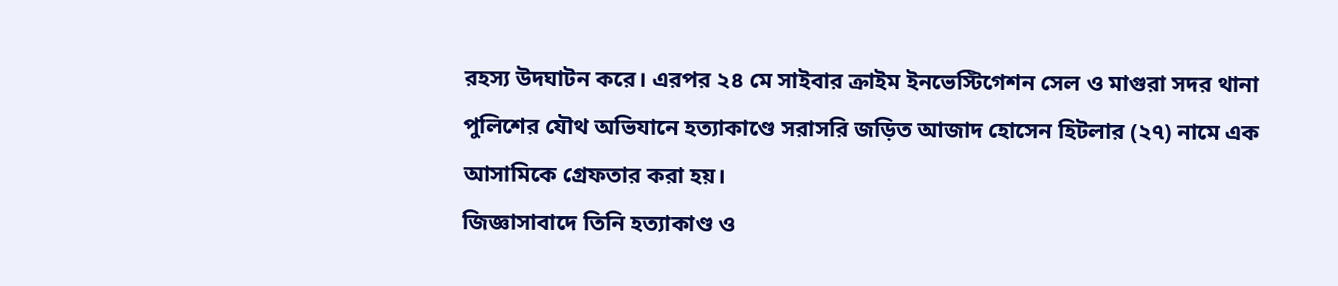রহস্য উদঘাটন করে। এরপর ২৪ মে সাইবার ক্রাইম ইনভেস্টিগেশন সেল ও মাগুরা সদর থানা পুলিশের যৌথ অভিযানে হত্যাকাণ্ডে সরাসরি জড়িত আজাদ হোসেন হিটলার (২৭) নামে এক আসামিকে গ্রেফতার করা হয়।
জিজ্ঞাসাবাদে তিনি হত্যাকাণ্ড ও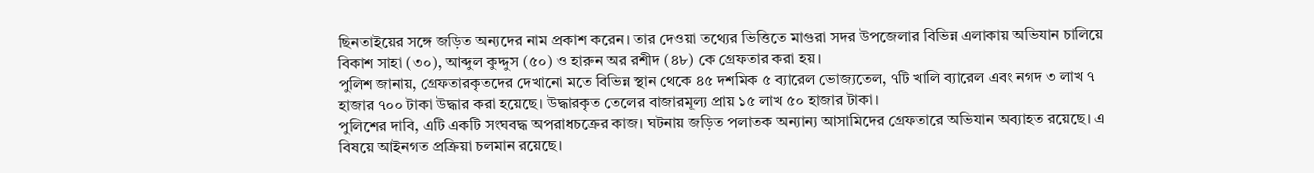ছিনতাইয়ের সঙ্গে জড়িত অন্যদের নাম প্রকাশ করেন। তার দেওয়া তথ্যের ভিত্তিতে মাগুরা সদর উপজেলার বিভিন্ন এলাকায় অভিযান চালিয়ে বিকাশ সাহা (৩০), আব্দুল কুদ্দুস (৫০) ও হারুন অর রশীদ (৪৮) কে গ্রেফতার করা হয়।
পুলিশ জানায়, গ্রেফতারকৃতদের দেখানো মতে বিভিন্ন স্থান থেকে ৪৫ দশমিক ৫ ব্যারেল ভোজ্যতেল, ৭টি খালি ব্যারেল এবং নগদ ৩ লাখ ৭ হাজার ৭০০ টাকা উদ্ধার করা হয়েছে। উদ্ধারকৃত তেলের বাজারমূল্য প্রায় ১৫ লাখ ৫০ হাজার টাকা।
পুলিশের দাবি, এটি একটি সংঘবদ্ধ অপরাধচক্রের কাজ। ঘটনায় জড়িত পলাতক অন্যান্য আসামিদের গ্রেফতারে অভিযান অব্যাহত রয়েছে। এ বিষয়ে আইনগত প্রক্রিয়া চলমান রয়েছে।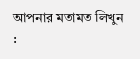আপনার মতামত লিখুন :